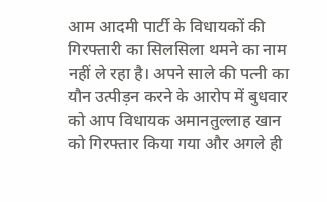आम आदमी पार्टी के विधायकों की गिरफ्तारी का सिलसिला थमने का नाम नहीं ले रहा है। अपने साले की पत्नी का यौन उत्पीड़न करने के आरोप में बुधवार को आप विधायक अमानतुल्लाह खान को गिरफ्तार किया गया और अगले ही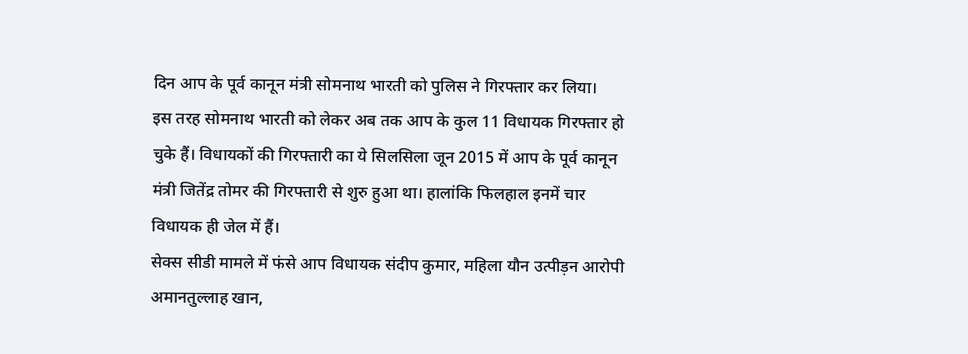दिन आप के पूर्व कानून मंत्री सोमनाथ भारती को पुलिस ने गिरफ्तार कर लिया।
इस तरह सोमनाथ भारती को लेकर अब तक आप के कुल 11 विधायक गिरफ्तार हो चुके हैं। विधायकों की गिरफ्तारी का ये सिलसिला जून 2015 में आप के पूर्व कानून मंत्री जितेंद्र तोमर की गिरफ्तारी से शुरु हुआ था। हालांकि फिलहाल इनमें चार विधायक ही जेल में हैं।
सेक्स सीडी मामले में फंसे आप विधायक संदीप कुमार, महिला यौन उत्पीड़न आरोपी अमानतुल्लाह खान,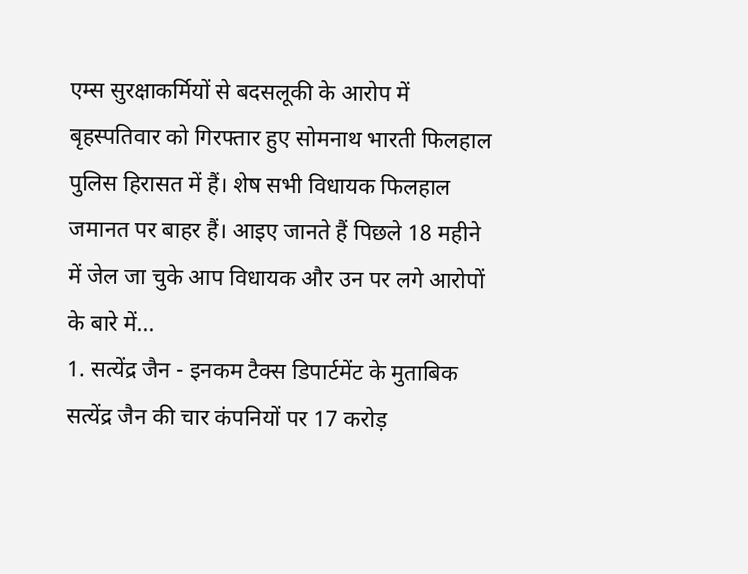एम्स सुरक्षाकर्मियों से बदसलूकी के आरोप में बृहस्पतिवार को गिरफ्तार हुए सोमनाथ भारती फिलहाल पुलिस हिरासत में हैं। शेष सभी विधायक फिलहाल जमानत पर बाहर हैं। आइए जानते हैं पिछले 18 महीने में जेल जा चुके आप विधायक और उन पर लगे आरोपों के बारे में...
1. सत्येंद्र जैन - इनकम टैक्स डिपार्टमेंट के मुताबिक सत्येंद्र जैन की चार कंपनियों पर 17 करोड़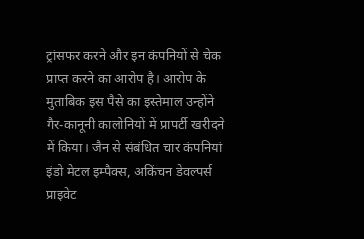ट्रांसफर करने और इन कंपनियों से चेक प्राप्त करने का आरोप है। आरोप के मुताबिक इस पैसे का इस्तेमाल उन्होंने गैर-कानूनी कालोनियों में प्रापर्टी खरीदने में किया। जैन से संबंधित चार कंपनियां इंडो मेटल इम्पैक्स, अकिंचन डेवल्पर्स प्राइवेट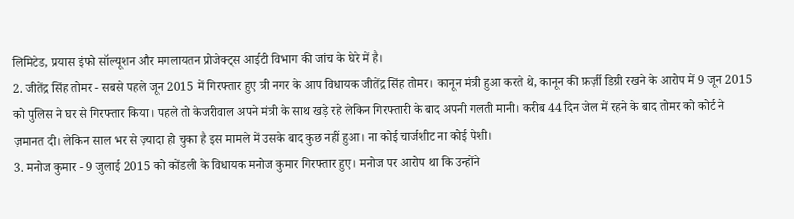लिमिटेड, प्रयास इंफो सॉल्यूशन और मगलायतन प्रोजेक्ट्स आईटी विभाग की जांच के घेरे में है।
2. जीतेंद्र सिंह तोमर - सबसे पहले जून 2015 में गिरफ्तार हुए त्री नगर के आप विधायक जीतेंद्र सिंह तोमर। कानून मंत्री हुआ करते थे, कानून की फ़र्ज़ी डिग्री रखने के आरोप में 9 जून 2015 को पुलिस ने घर से गिरफ्तार किया। पहले तो केजरीवाल अपने मंत्री के साथ खड़े रहे लेकिन गिरफ्तारी के बाद अपनी गलती मानी। करीब 44 दिन जेल में रहने के बाद तोमर को कोर्ट ने ज़मानत दी। लेकिन साल भर से ज़्यादा हो चुका है इस मामले में उसके बाद कुछ नहीं हुआ। ना कोई चार्जशीट ना कोई पेशी।
3. मनोज कुमार - 9 जुलाई 2015 को कोंडली के विधायक मनोज कुमार गिरफ्तार हुए। मनोज पर आरोप था कि उन्होंने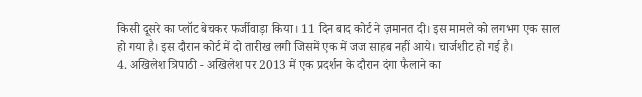किसी दूसरे का प्लॉट बेचकर फर्जीवाड़ा किया। 11 दिन बाद कोर्ट ने ज़मानत दी। इस मामले को लगभग एक साल हो गया है। इस दौरान कोर्ट में दो तारीख लगी जिसमें एक में जज साहब नहीं आये। चार्जशीट हो गई है।
4. अखिलेश त्रिपाठी - अखिलेश पर 2013 में एक प्रदर्शन के दौरान दंगा फैलाने का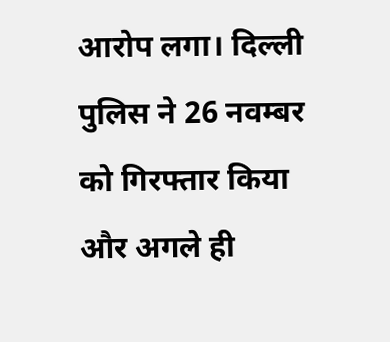आरोप लगा। दिल्ली पुलिस ने 26 नवम्बर को गिरफ्तार किया और अगले ही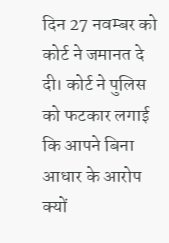दिन 27 नवम्बर को कोर्ट ने जमानत दे दी। कोर्ट ने पुलिस को फटकार लगाई कि आपने बिना आधार के आरोप क्यों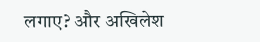लगाए? और अखिलेश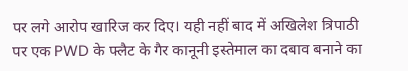पर लगे आरोप खारिज कर दिए। यही नहीं बाद में अखिलेश त्रिपाठी पर एक PWD के फ्लैट के गैर कानूनी इस्तेमाल का दबाव बनाने का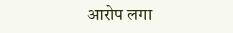आरोप लगा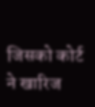जिसको कोर्ट ने खारिज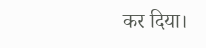कर दिया।